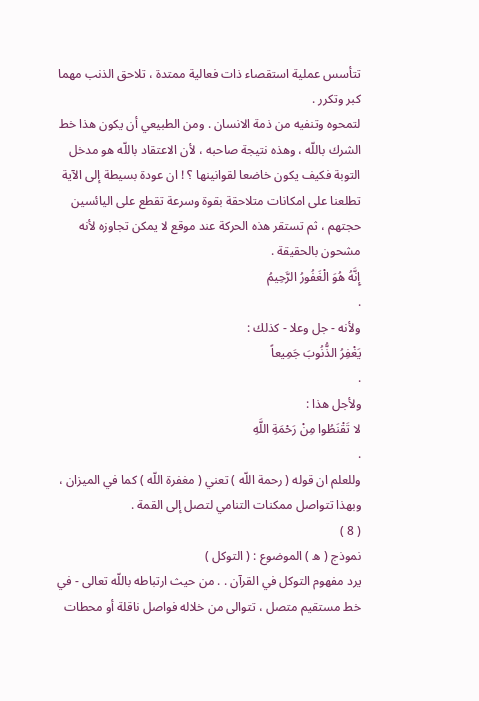تتأسس عملية استقصاء ذات فعالية ممتدة ، تلاحق الذنب مهما كبر وتكرر .
لتمحوه وتنفيه من ذمة الانسان . ومن الطبيعي أن يكون هذا خط الشرك باللّه ، وهذه نتيجة صاحبه ، لأن الاعتقاد باللّه هو مدخل التوبة فكيف يكون خاضعا لقوانينها ؟ ! ان عودة بسيطة إلى الآية تطلعنا على امكانات متلاحقة بقوة وسرعة تقطع على اليائسين حجتهم ، ثم تستقر هذه الحركة عند موقع لا يمكن تجاوزه لأنه مشحون بالحقيقة .
إِنَّهُ هُوَ الْغَفُورُ الرَّحِيمُ
.
ولأنه - جل وعلا - كذلك :
يَغْفِرُ الذُّنُوبَ جَمِيعاً
.
ولأجل هذا :
لا تَقْنَطُوا مِنْ رَحْمَةِ اللَّهِ
.
وللعلم ان قوله ( رحمة اللّه ) تعني ( مغفرة اللّه ) كما في الميزان ، وبهذا تتواصل ممكنات التنامي لتصل إلى القمة .
( 8 )
نموذج ( ه ) الموضوع : ( التوكل )
يرد مفهوم التوكل في القرآن . . من حيث ارتباطه باللّه تعالى - في خط مستقيم متصل ، تتوالى من خلاله فواصل ناقلة أو محطات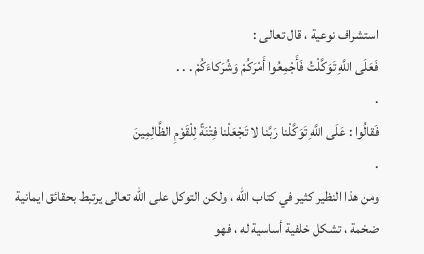استشراف نوعية ، قال تعالى :
فَعَلَى اللَّهِ تَوَكَّلْتُ فَأَجْمِعُوا أَمْرَكُمْ وَشُرَكاءَكُمْ . . .
.
فَقالُوا : عَلَى اللَّهِ تَوَكَّلْنا رَبَّنا لا تَجْعَلْنا فِتْنَةً لِلْقَوْمِ الظَّالِمِينَ
.
ومن هذا النظير كثير في كتاب اللّه ، ولكن التوكل على اللّه تعالى يرتبط بحقائق ايمانية ضخمة ، تشكل خلفية أساسية له ، فهو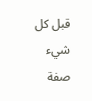قبل كل شيء صفة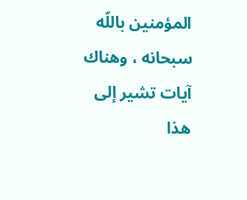المؤمنين باللّه سبحانه ، وهناك آيات تشير إلى هذا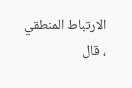الارتباط المنطقي ، قال